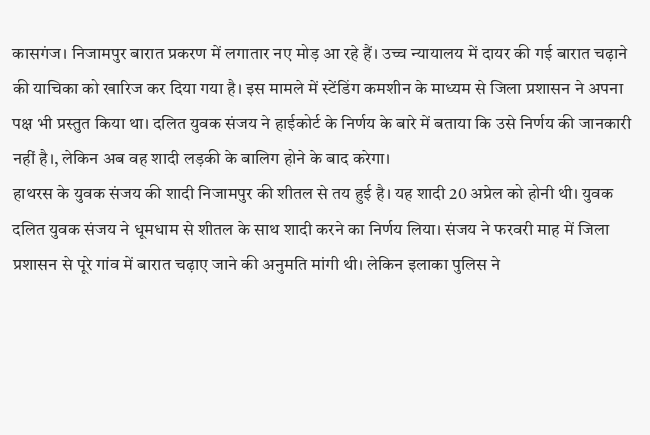कासगंज। निजामपुर बारात प्रकरण में लगातार नए मोड़ आ रहे हैं। उच्च न्यायालय में दायर की गई बारात चढ़ाने की याचिका को खारिज कर दिया गया है। इस मामले में स्टेंडिंग कमशीन के माध्यम से जिला प्रशासन ने अपना पक्ष भी प्रस्तुत किया था। दलित युवक संजय ने हाईकोर्ट के निर्णय के बारे में बताया कि उसे निर्णय की जानकारी नहीं है।, लेकिन अब वह शादी लड़की के बालिग होने के बाद करेगा।
हाथरस के युवक संजय की शादी निजामपुर की शीतल से तय हुई है। यह शादी 20 अप्रेल को होनी थी। युवक दलित युवक संजय ने धूमधाम से शीतल के साथ शादी करने का निर्णय लिया। संजय ने फरवरी माह में जिला प्रशासन से पूरे गांव में बारात चढ़ाए जाने की अनुमति मांगी थी। लेकिन इलाका पुलिस ने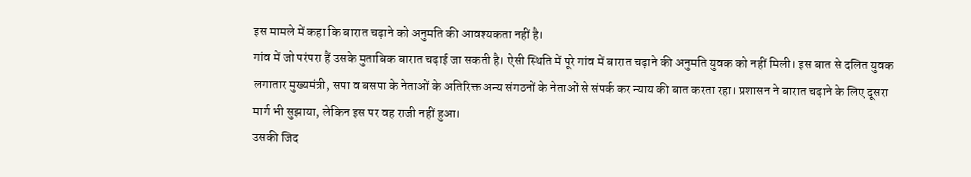इस मामले में कहा कि बारात चढ़ाने को अनुमति की आवश्यकता नहीं है।
गांव में जो परंपरा हैं उसके मुताबिक बारात चढ़ाई जा सकती है। ऐसी स्थिति में पूरे गांव में बारात चढ़ाने की अनुमति युवक को नहीं मिली। इस बात से दलित युवक लगातार मुख्यमंत्री, सपा व बसपा के नेताओं के अतिरिक्त अन्य संगठनों के नेताओं से संपर्क कर न्याय की बात करता रहा। प्रशासन ने बारात चढ़ाने के लिए दूसरा मार्ग भी सुझाया, लेकिन इस पर वह राजी नहीं हुआ।
उसकी जिद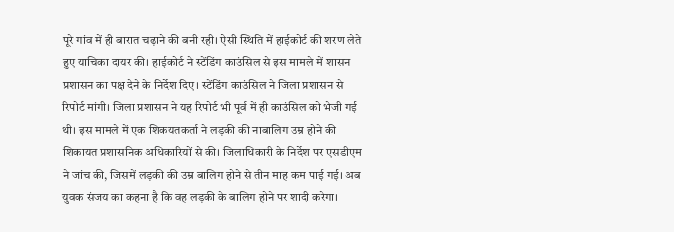पूरे गांव में ही बारात चढ़ाने की बनी रही। ऐसी स्थिति में हाईकोर्ट की शरण लेते हुए याचिका दायर की। हाईकोर्ट ने स्टेंडिंग काउंसिल से इस मामले में शासन प्रशासन का पक्ष देने के निर्देश दिए। स्टेंडिंग काउंसिल ने जिला प्रशासन से रिपोर्ट मांगी। जिला प्रशासन ने यह रिपोर्ट भी पूर्व में ही काउंसिल को भेजी गई थी। इस मामले में एक शिकयतकर्ता ने लड़की की नाबालिग उम्र होने की शिकायत प्रशासनिक अधिकारियों से की। जिलाधिकारी के निर्देश पर एसडीएम ने जांच की, जिसमें लड़की की उम्र बालिग होने से तीन माह कम पाई गई। अब युवक संजय का कहना है कि वह लड़की के बालिग होने पर शादी करेगा।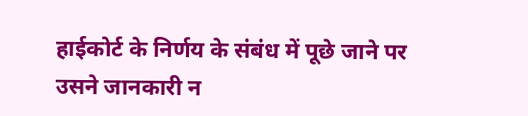हाईकोर्ट के निर्णय के संबंध में पूछे जाने पर उसने जानकारी न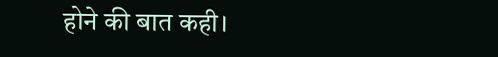होने की बात कही।